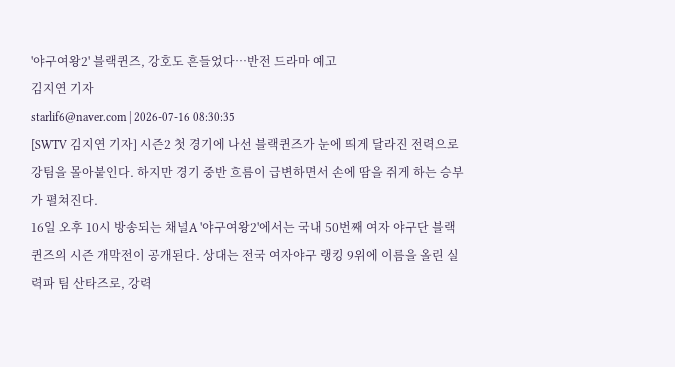'야구여왕2' 블랙퀸즈, 강호도 흔들었다…반전 드라마 예고
김지연 기자
starlif6@naver.com | 2026-07-16 08:30:35
[SWTV 김지연 기자] 시즌2 첫 경기에 나선 블랙퀸즈가 눈에 띄게 달라진 전력으로 강팀을 몰아붙인다. 하지만 경기 중반 흐름이 급변하면서 손에 땀을 쥐게 하는 승부가 펼쳐진다.
16일 오후 10시 방송되는 채널A '야구여왕2'에서는 국내 50번째 여자 야구단 블랙퀸즈의 시즌 개막전이 공개된다. 상대는 전국 여자야구 랭킹 9위에 이름을 올린 실력파 팀 산타즈로, 강력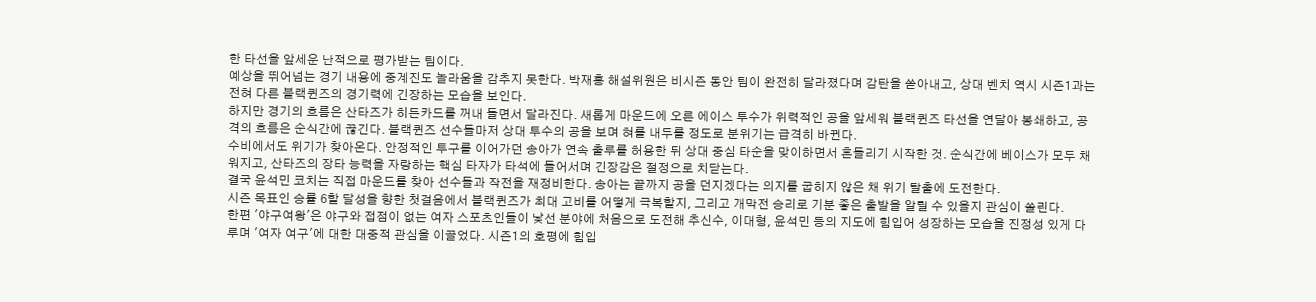한 타선을 앞세운 난적으로 평가받는 팀이다.
예상을 뛰어넘는 경기 내용에 중계진도 놀라움을 감추지 못한다. 박재홍 해설위원은 비시즌 동안 팀이 완전히 달라졌다며 감탄을 쏟아내고, 상대 벤치 역시 시즌1과는 전혀 다른 블랙퀸즈의 경기력에 긴장하는 모습을 보인다.
하지만 경기의 흐름은 산타즈가 히든카드를 꺼내 들면서 달라진다. 새롭게 마운드에 오른 에이스 투수가 위력적인 공을 앞세워 블랙퀸즈 타선을 연달아 봉쇄하고, 공격의 흐름은 순식간에 끊긴다. 블랙퀸즈 선수들마저 상대 투수의 공을 보며 혀를 내두를 정도로 분위기는 급격히 바뀐다.
수비에서도 위기가 찾아온다. 안정적인 투구를 이어가던 송아가 연속 출루를 허용한 뒤 상대 중심 타순을 맞이하면서 흔들리기 시작한 것. 순식간에 베이스가 모두 채워지고, 산타즈의 장타 능력을 자랑하는 핵심 타자가 타석에 들어서며 긴장감은 절정으로 치닫는다.
결국 윤석민 코치는 직접 마운드를 찾아 선수들과 작전을 재정비한다. 송아는 끝까지 공을 던지겠다는 의지를 굽히지 않은 채 위기 탈출에 도전한다.
시즌 목표인 승률 6할 달성을 향한 첫걸음에서 블랙퀸즈가 최대 고비를 어떻게 극복할지, 그리고 개막전 승리로 기분 좋은 출발을 알릴 수 있을지 관심이 쏠린다.
한편 '야구여왕'은 야구와 접점이 없는 여자 스포츠인들이 낯선 분야에 처음으로 도전해 추신수, 이대형, 윤석민 등의 지도에 힘입어 성장하는 모습을 진정성 있게 다루며 '여자 여구'에 대한 대중적 관심을 이끌었다. 시즌1의 호평에 힘입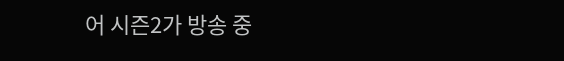어 시즌2가 방송 중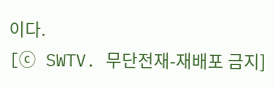이다.
[ⓒ SWTV. 무단전재-재배포 금지]